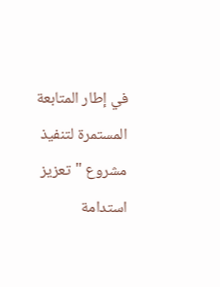في إطار المتابعة المستمرة لتنفيذ مشروع "تعزيز استدامة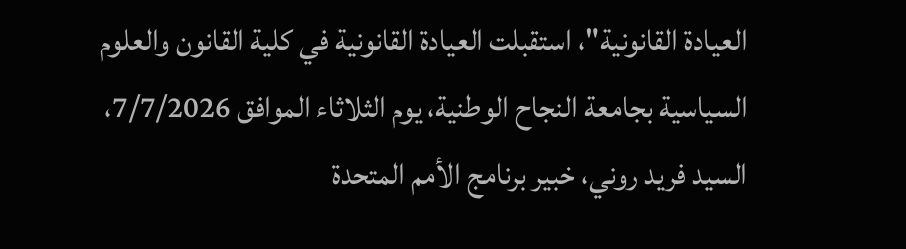العيادة القانونية"، استقبلت العيادة القانونية في كلية القانون والعلوم السياسية بجامعة النجاح الوطنية، يوم الثلاثاء الموافق 7/7/2026، السيد فريد روني، خبير برنامج الأمم المتحدة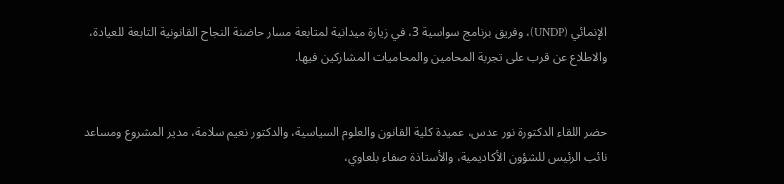الإنمائي (UNDP)، وفريق برنامج سواسية 3، في زيارة ميدانية لمتابعة مسار حاضنة النجاح القانونية التابعة للعيادة، والاطلاع عن قرب على تجربة المحامين والمحاميات المشاركين فيها.


حضر اللقاء الدكتورة نور عدس، عميدة كلية القانون والعلوم السياسية، والدكتور نعيم سلامة، مدير المشروع ومساعد نائب الرئيس للشؤون الأكاديمية، والأستاذة صفاء بلعاوي،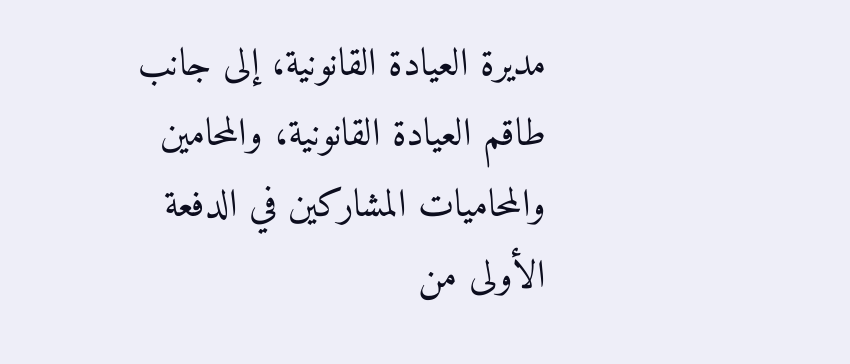مديرة العيادة القانونية، إلى جانب طاقم العيادة القانونية، والمحامين والمحاميات المشاركين في الدفعة الأولى من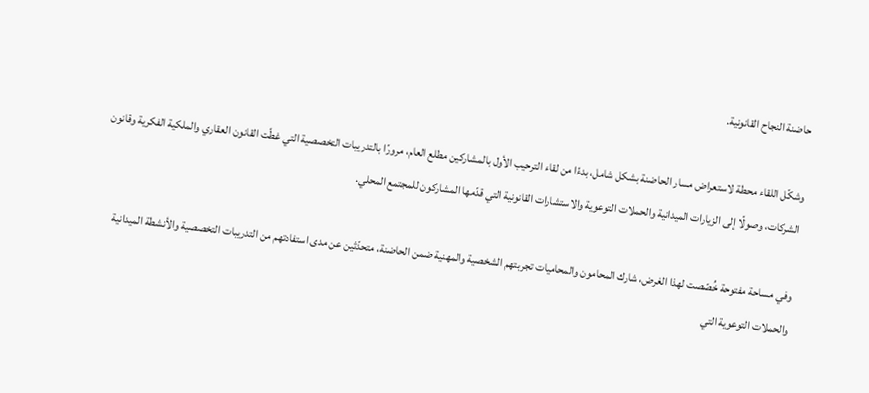حاضنة النجاح القانونية.

وشكّل اللقاء محطة لاستعراض مسار الحاضنة بشكل شامل، بدءًا من لقاء الترحيب الأول بالمشاركين مطلع العام، مرورًا بالتدريبات التخصصية التي غطّت القانون العقاري والملكية الفكرية وقانون الشركات، وصولًا إلى الزيارات الميدانية والحملات التوعوية والاستشارات القانونية التي قدّمها المشاركون للمجتمع المحلي.

وفي مساحة مفتوحة خُصّصت لهذا الغرض، شارك المحامون والمحاميات تجربتهم الشخصية والمهنية ضمن الحاضنة، متحدّثين عن مدى استفادتهم من التدريبات التخصصية والأنشطة الميدانية والحملات التوعوية التي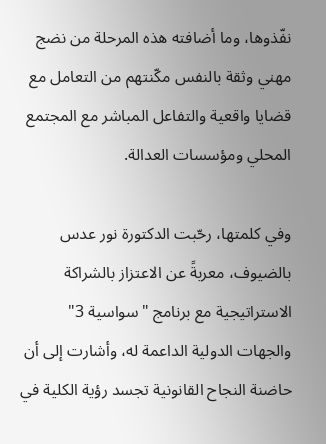نفّذوها، وما أضافته هذه المرحلة من نضج مهني وثقة بالنفس مكّنتهم من التعامل مع قضايا واقعية والتفاعل المباشر مع المجتمع المحلي ومؤسسات العدالة.

وفي كلمتها، رحّبت الدكتورة نور عدس بالضيوف، معربةً عن الاعتزاز بالشراكة الاستراتيجية مع برنامج "سواسية 3" والجهات الدولية الداعمة له، وأشارت إلى أن حاضنة النجاح القانونية تجسد رؤية الكلية في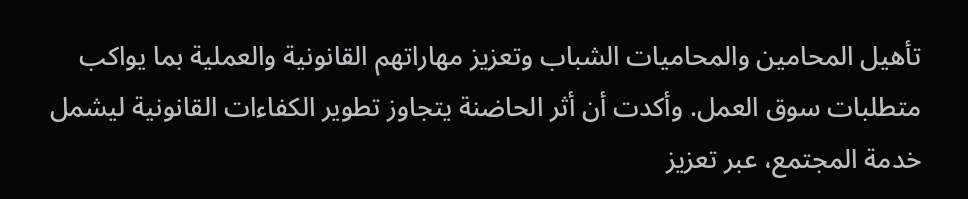تأهيل المحامين والمحاميات الشباب وتعزيز مهاراتهم القانونية والعملية بما يواكب متطلبات سوق العمل. وأكدت أن أثر الحاضنة يتجاوز تطوير الكفاءات القانونية ليشمل خدمة المجتمع، عبر تعزيز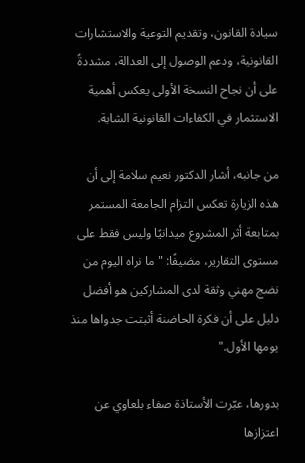سيادة القانون، وتقديم التوعية والاستشارات القانونية، ودعم الوصول إلى العدالة، مشددةً على أن نجاح النسخة الأولى يعكس أهمية الاستثمار في الكفاءات القانونية الشابة.

من جانبه، أشار الدكتور نعيم سلامة إلى أن هذه الزيارة تعكس التزام الجامعة المستمر بمتابعة أثر المشروع ميدانيًا وليس فقط على مستوى التقارير، مضيفًا: "ما نراه اليوم من نضج مهني وثقة لدى المشاركين هو أفضل دليل على أن فكرة الحاضنة أثبتت جدواها منذ يومها الأول."

بدورها، عبّرت الأستاذة صفاء بلعاوي عن اعتزازها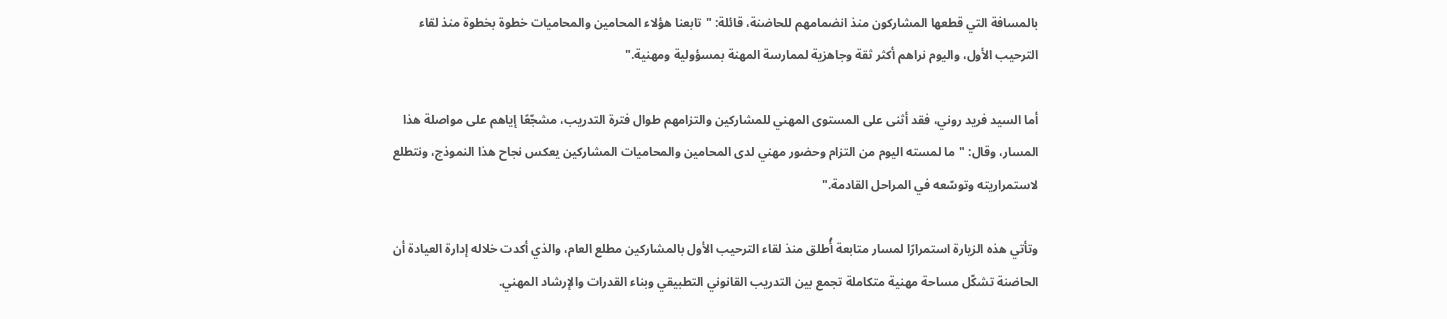بالمسافة التي قطعها المشاركون منذ انضمامهم للحاضنة، قائلة: "تابعنا هؤلاء المحامين والمحاميات خطوة بخطوة منذ لقاء الترحيب الأول، واليوم نراهم أكثر ثقة وجاهزية لممارسة المهنة بمسؤولية ومهنية."

أما السيد فريد روني، فقد أثنى على المستوى المهني للمشاركين والتزامهم طوال فترة التدريب، مشجّعًا إياهم على مواصلة هذا المسار، وقال: "ما لمسته اليوم من التزام وحضور مهني لدى المحامين والمحاميات المشاركين يعكس نجاح هذا النموذج، ونتطلع لاستمراريته وتوسّعه في المراحل القادمة."

وتأتي هذه الزيارة استمرارًا لمسار متابعة أُطلق منذ لقاء الترحيب الأول بالمشاركين مطلع العام، والذي أكدت خلاله إدارة العيادة أن الحاضنة تشكّل مساحة مهنية متكاملة تجمع بين التدريب القانوني التطبيقي وبناء القدرات والإرشاد المهني.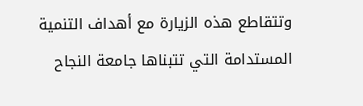وتتقاطع هذه الزيارة مع أهداف التنمية المستدامة التي تتبناها جامعة النجاح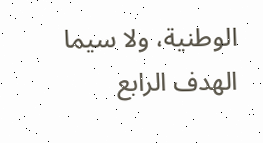الوطنية، ولا سيما الهدف الرابع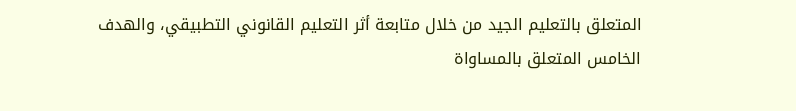المتعلق بالتعليم الجيد من خلال متابعة أثر التعليم القانوني التطبيقي، والهدف الخامس المتعلق بالمساواة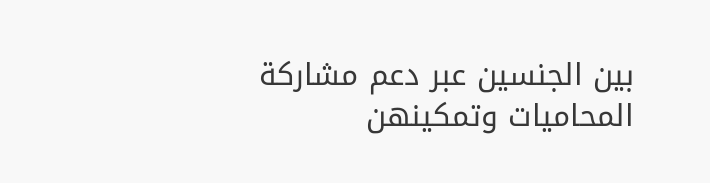بين الجنسين عبر دعم مشاركة المحاميات وتمكينهن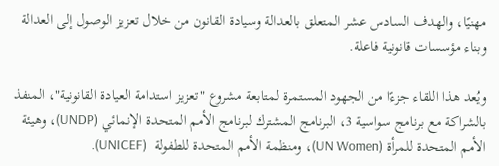مهنيًا، والهدف السادس عشر المتعلق بالعدالة وسيادة القانون من خلال تعزيز الوصول إلى العدالة وبناء مؤسسات قانونية فاعلة.

ويُعد هذا اللقاء جزءًا من الجهود المستمرة لمتابعة مشروع "تعزيز استدامة العيادة القانونية"، المنفذ بالشراكة مع برنامج سواسية 3، البرنامج المشترك لبرنامج الأمم المتحدة الإنمائي (UNDP)، وهيئة الأمم المتحدة للمرأة (UN Women)، ومنظمة الأمم المتحدة للطفولة  (UNICEF).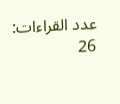عدد القراءات: 26